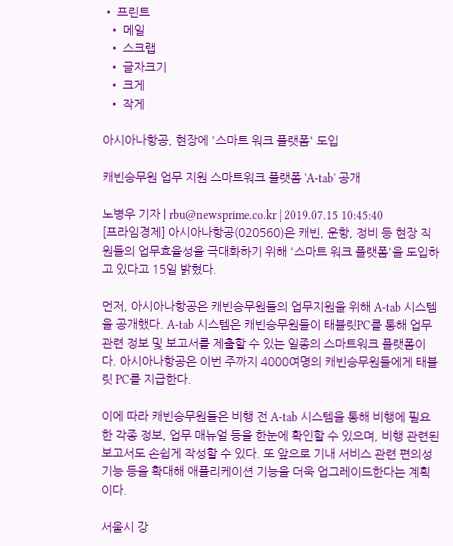• 프린트
  • 메일
  • 스크랩
  • 글자크기
  • 크게
  • 작게

아시아나항공, 현장에 '스마트 워크 플랫폼' 도입

캐빈승무원 업무 지원 스마트워크 플랫폼 'A-tab' 공개

노병우 기자 | rbu@newsprime.co.kr | 2019.07.15 10:45:40
[프라임경제] 아시아나항공(020560)은 캐빈, 운항, 정비 등 현장 직원들의 업무효율성을 극대화하기 위해 '스마트 워크 플랫폼'을 도입하고 있다고 15일 밝혔다.

먼저, 아시아나항공은 캐빈승무원들의 업무지원을 위해 A-tab 시스템을 공개했다. A-tab 시스템은 캐빈승무원들이 태블릿PC를 통해 업무 관련 정보 및 보고서를 제출할 수 있는 일종의 스마트워크 플랫폼이다. 아시아나항공은 이번 주까지 4000여명의 캐빈승무원들에게 태블릿 PC를 지급한다.

이에 따라 캐빈승무원들은 비행 전 A-tab 시스템을 통해 비행에 필요한 각종 정보, 업무 매뉴얼 등을 한눈에 확인할 수 있으며, 비행 관련된 보고서도 손쉽게 작성할 수 있다. 또 앞으로 기내 서비스 관련 편의성 기능 등을 확대해 애플리케이션 기능을 더욱 업그레이드한다는 계획이다.

서울시 강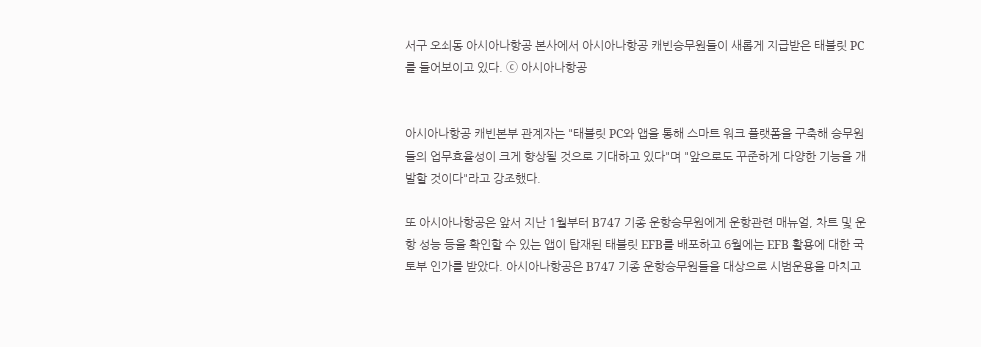서구 오쇠동 아시아나항공 본사에서 아시아나항공 캐빈승무원들이 새롭게 지급받은 태블릿 PC를 들어보이고 있다. ⓒ 아시아나항공


아시아나항공 캐빈본부 관계자는 "태블릿 PC와 앱을 통해 스마트 워크 플랫폼을 구축해 승무원들의 업무효율성이 크게 향상될 것으로 기대하고 있다"며 "앞으로도 꾸준하게 다양한 기능을 개발할 것이다"라고 강조했다.

또 아시아나항공은 앞서 지난 1월부터 B747 기종 운항승무원에게 운항관련 매뉴얼, 차트 및 운항 성능 등을 확인할 수 있는 앱이 탑재된 태블릿 EFB를 배포하고 6월에는 EFB 활용에 대한 국토부 인가를 받았다. 아시아나항공은 B747 기종 운항승무원들을 대상으로 시범운용을 마치고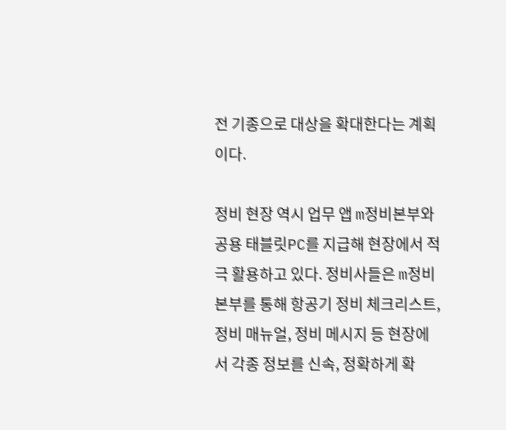전 기종으로 대상을 확대한다는 계획이다.

정비 현장 역시 업무 앱 m정비본부와 공용 태블릿PC를 지급해 현장에서 적극 활용하고 있다. 정비사들은 m정비본부를 통해 항공기 정비 체크리스트, 정비 매뉴얼, 정비 메시지 등 현장에서 각종 정보를 신속, 정확하게 확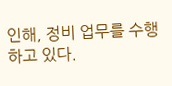인해, 정비 업무를 수행하고 있다.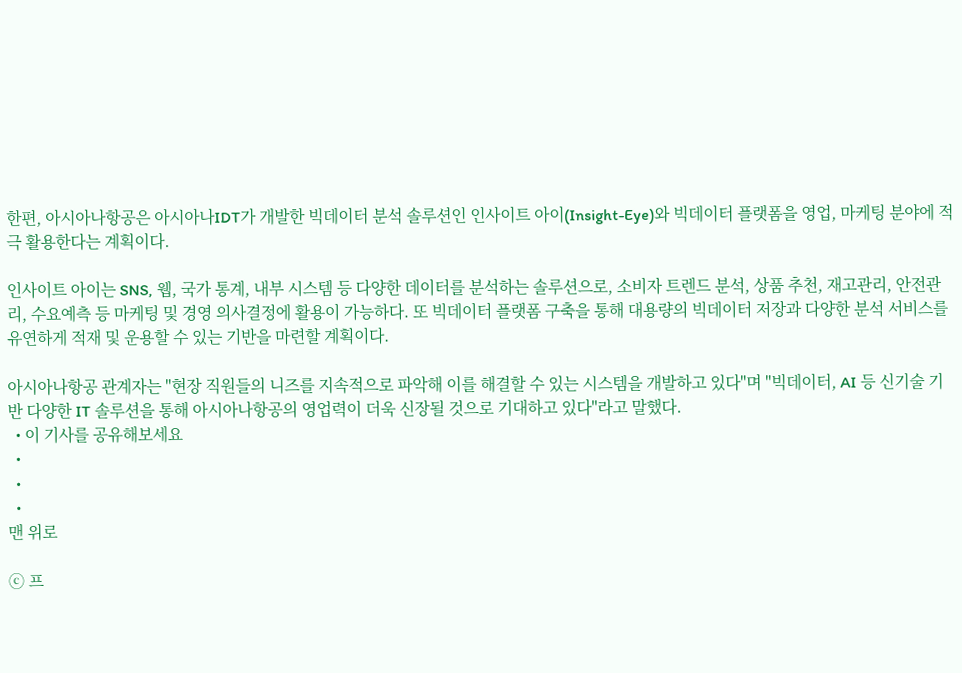한편, 아시아나항공은 아시아나IDT가 개발한 빅데이터 분석 솔루션인 인사이트 아이(Insight-Eye)와 빅데이터 플랫폼을 영업, 마케팅 분야에 적극 활용한다는 계획이다.

인사이트 아이는 SNS, 웹, 국가 통계, 내부 시스템 등 다양한 데이터를 분석하는 솔루션으로, 소비자 트렌드 분석, 상품 추천, 재고관리, 안전관리, 수요예측 등 마케팅 및 경영 의사결정에 활용이 가능하다. 또 빅데이터 플랫폼 구축을 통해 대용량의 빅데이터 저장과 다양한 분석 서비스를 유연하게 적재 및 운용할 수 있는 기반을 마련할 계획이다.

아시아나항공 관계자는 "현장 직원들의 니즈를 지속적으로 파악해 이를 해결할 수 있는 시스템을 개발하고 있다"며 "빅데이터, AI 등 신기술 기반 다양한 IT 솔루션을 통해 아시아나항공의 영업력이 더욱 신장될 것으로 기대하고 있다"라고 말했다.
  • 이 기사를 공유해보세요
  •
  •
  •
맨 위로

ⓒ 프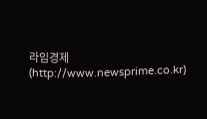라임경제(http://www.newsprime.co.kr)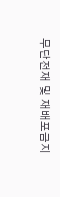무단전재 및 재배포금지